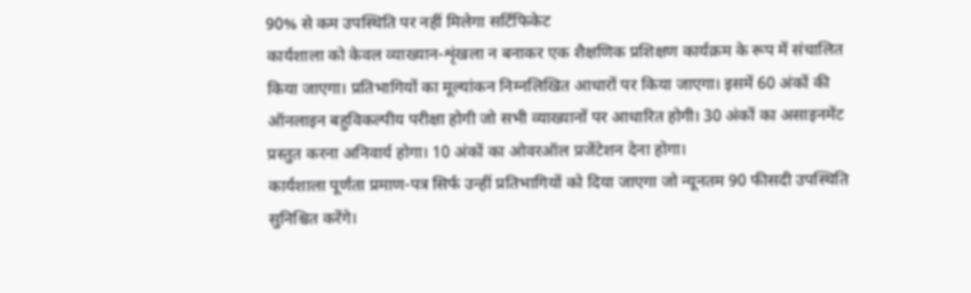90% से कम उपस्थिति पर नहीं मिलेगा सर्टिफिकेट
कार्यशाला को केवल व्याख्यान-शृंखला न बनाकर एक शैक्षणिक प्रशिक्षण कार्यक्रम के रूप में संचालित किया जाएगा। प्रतिभागियों का मूल्यांकन निम्नलिखित आधारों पर किया जाएगा। इसमें 60 अंकों की ऑनलाइन बहुविकल्पीय परीक्षा होगी जो सभी व्याख्यानों पर आधारित होगी। 30 अंकों का असाइनमेंट प्रस्तुत करना अनिवार्य होगा। 10 अंकों का ओवरऑल प्रजेंटेशन देना होगा।
कार्यशाला पूर्णता प्रमाण-पत्र सिर्फ उन्हीं प्रतिभागियों को दिया जाएगा जो न्यूनतम 90 फीसदी उपस्थिति सुनिश्चित करेंगे।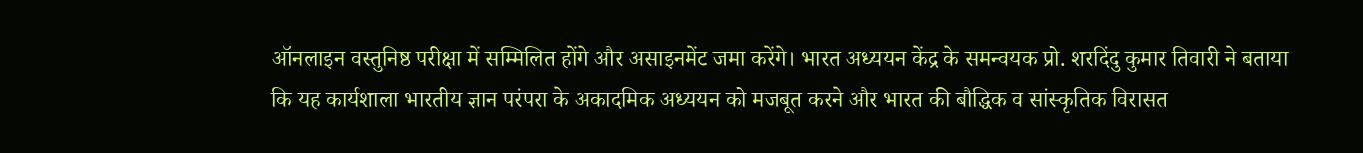ऑनलाइन वस्तुनिष्ठ परीक्षा में सम्मिलित होंगे और असाइनमेंट जमा करेंगे। भारत अध्ययन केंद्र के समन्वयक प्रो. शरदिंदु कुमार तिवारी ने बताया कि यह कार्यशाला भारतीय ज्ञान परंपरा के अकादमिक अध्ययन को मजबूत करने और भारत की बौद्धिक व सांस्कृतिक विरासत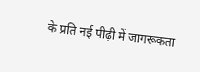के प्रति नई पीढ़ी में जागरूकता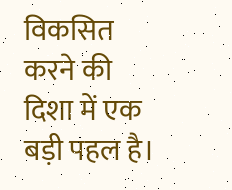विकसित करने की दिशा में एक बड़ी पहल है।